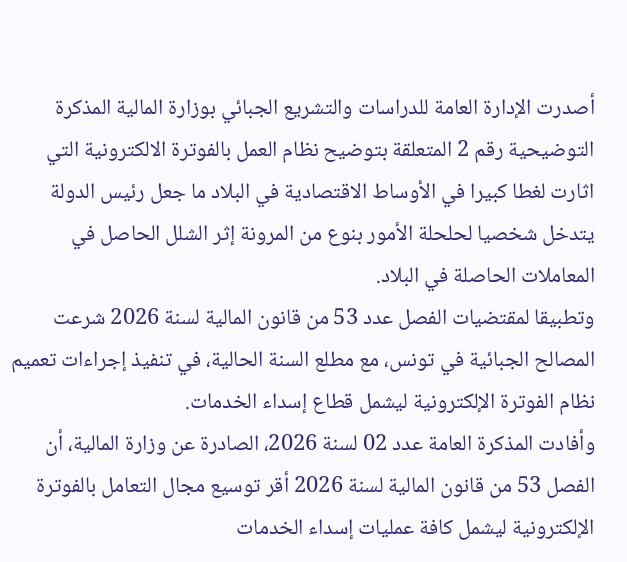أصدرت الإدارة العامة للدراسات والتشريع الجبائي بوزارة المالية المذكرة التوضيحية رقم 2 المتعلقة بتوضيح نظام العمل بالفوترة الالكترونية التي اثارت لغطا كبيرا في الأوساط الاقتصادية في البلاد ما جعل رئيس الدولة يتدخل شخصيا لحلحلة الأمور بنوع من المرونة إثر الشلل الحاصل في المعاملات الحاصلة في البلاد.
وتطبيقا لمقتضيات الفصل عدد 53 من قانون المالية لسنة 2026 شرعت المصالح الجبائية في تونس، مع مطلع السنة الحالية، في تنفيذ إجراءات تعميم نظام الفوترة الإلكترونية ليشمل قطاع إسداء الخدمات.
وأفادت المذكرة العامة عدد 02 لسنة 2026، الصادرة عن وزارة المالية، أن الفصل 53 من قانون المالية لسنة 2026 أقر توسيع مجال التعامل بالفوترة الإلكترونية ليشمل كافة عمليات إسداء الخدمات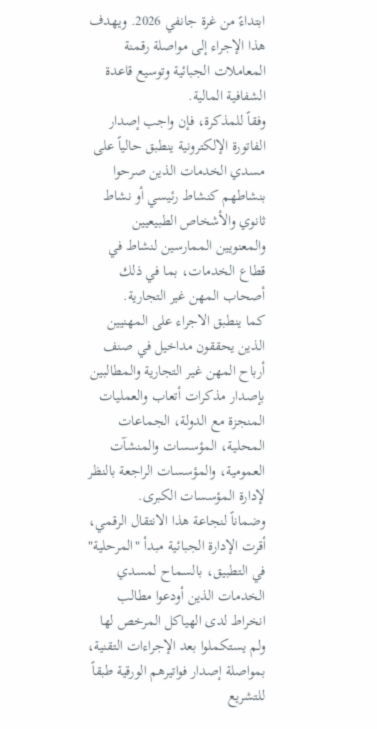ابتداءً من غرة جانفي 2026. ويهدف هذا الإجراء إلى مواصلة رقمنة المعاملات الجبائية وتوسيع قاعدة الشفافية المالية.
وفقاً للمذكرة، فإن واجب إصدار الفاتورة الإلكترونية ينطبق حالياً على مسدي الخدمات الذين صرحوا بنشاطهم كنشاط رئيسي أو نشاط ثانوي والأشخاص الطبيعيين والمعنويين الممارسين لنشاط في قطاع الخدمات، بما في ذلك أصحاب المهن غير التجارية.
كما ينطبق الاجراء على المهنيين الذين يحققون مداخيل في صنف أرباح المهن غير التجارية والمطالبين بإصدار مذكرات أتعاب والعمليات المنجزة مع الدولة، الجماعات المحلية، المؤسسات والمنشآت العمومية، والمؤسسات الراجعة بالنظر لإدارة المؤسسات الكبرى.
وضماناً لنجاعة هذا الانتقال الرقمي، أقرت الإدارة الجبائية مبدأ "المرحلية" في التطبيق، بالسماح لمسدي الخدمات الذين أودعوا مطالب انخراط لدى الهياكل المرخص لها ولم يستكملوا بعد الإجراءات التقنية، بمواصلة إصدار فواتيرهم الورقية طبقاً للتشريع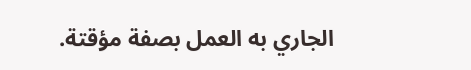الجاري به العمل بصفة مؤقتة.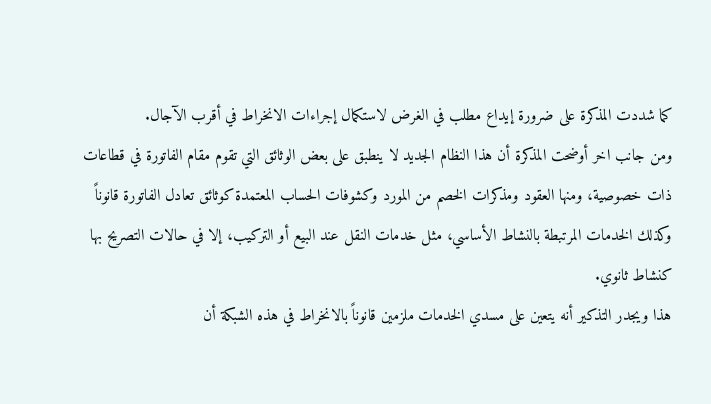كما شددت المذكرة على ضرورة إيداع مطلب في الغرض لاستكمال إجراءات الانخراط في أقرب الآجال.
ومن جانب اخر أوضحت المذكرة أن هذا النظام الجديد لا ينطبق على بعض الوثائق التي تقوم مقام الفاتورة في قطاعات ذات خصوصية، ومنها العقود ومذكرات الخصم من المورد وكشوفات الحساب المعتمدة كوثائق تعادل الفاتورة قانوناً وكذلك الخدمات المرتبطة بالنشاط الأساسي، مثل خدمات النقل عند البيع أو التركيب، إلا في حالات التصريح بها كنشاط ثانوي.
هذا ويجدر التذكير أنه يتعين على مسدي الخدمات ملزمين قانوناً بالانخراط في هذه الشبكة أن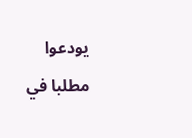يودعوا مطلبا في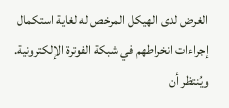الغرض لدى الهيكل المرخص له لغاية استكمال إجراءات انخراطهم في شبكة الفوترة الإلكترونية.
ويُنتظر أن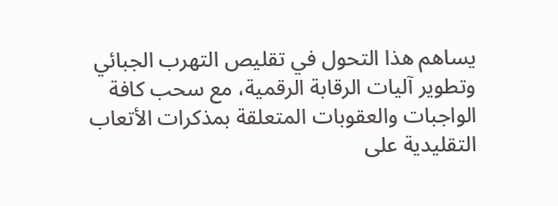يساهم هذا التحول في تقليص التهرب الجبائي وتطوير آليات الرقابة الرقمية، مع سحب كافة الواجبات والعقوبات المتعلقة بمذكرات الأتعاب التقليدية على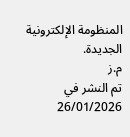المنظومة الإلكترونية الجديدة.
م.ز
تم النشر في 26/01/2026